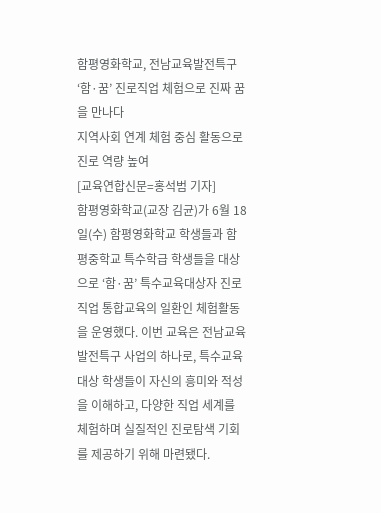함평영화학교, 전남교육발전특구 ‘함·꿈’ 진로직업 체험으로 진짜 꿈을 만나다
지역사회 연계 체험 중심 활동으로 진로 역량 높여
[교육연합신문=홍석범 기자]
함평영화학교(교장 김균)가 6월 18일(수) 함평영화학교 학생들과 함평중학교 특수학급 학생들을 대상으로 ‘함·꿈’ 특수교육대상자 진로직업 통합교육의 일환인 체험활동을 운영했다. 이번 교육은 전남교육발전특구 사업의 하나로, 특수교육대상 학생들이 자신의 흥미와 적성을 이해하고, 다양한 직업 세계를 체험하며 실질적인 진로탐색 기회를 제공하기 위해 마련됐다.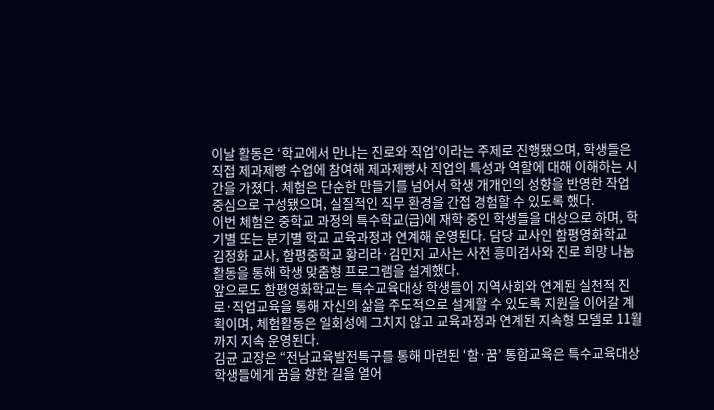이날 활동은 ‘학교에서 만나는 진로와 직업’이라는 주제로 진행됐으며, 학생들은 직접 제과제빵 수업에 참여해 제과제빵사 직업의 특성과 역할에 대해 이해하는 시간을 가졌다. 체험은 단순한 만들기를 넘어서 학생 개개인의 성향을 반영한 작업 중심으로 구성됐으며, 실질적인 직무 환경을 간접 경험할 수 있도록 했다.
이번 체험은 중학교 과정의 특수학교(급)에 재학 중인 학생들을 대상으로 하며, 학기별 또는 분기별 학교 교육과정과 연계해 운영된다. 담당 교사인 함평영화학교 김정화 교사, 함평중학교 황리라·김민지 교사는 사전 흥미검사와 진로 희망 나눔 활동을 통해 학생 맞춤형 프로그램을 설계했다.
앞으로도 함평영화학교는 특수교육대상 학생들이 지역사회와 연계된 실천적 진로·직업교육을 통해 자신의 삶을 주도적으로 설계할 수 있도록 지원을 이어갈 계획이며, 체험활동은 일회성에 그치지 않고 교육과정과 연계된 지속형 모델로 11월까지 지속 운영된다.
김균 교장은 “전남교육발전특구를 통해 마련된 ‘함·꿈’ 통합교육은 특수교육대상 학생들에게 꿈을 향한 길을 열어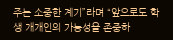주는 소중한 계기”라며 “앞으로도 학생 개개인의 가능성을 존중하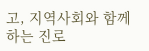고, 지역사회와 함께하는 진로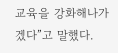교육을 강화해나가겠다”고 말했다.